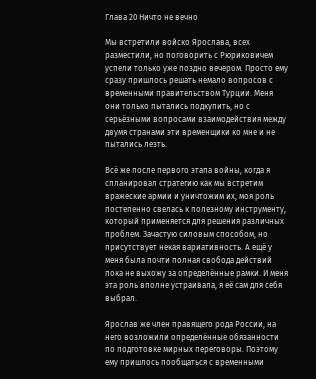Глава 20 Ничто не вечно

Мы встретили войско Ярослава, всех разместили, но поговорить с Рюриковичем успели только уже поздно вечером. Просто ему сразу пришлось решать немало вопросов с временными правительством Турции. Меня они только пытались подкупить, но с серьёзными вопросами взаимодействия между двумя странами эти временщики ко мне и не пытались лезть.

Всё же после первого этапа войны, когда я спланировал стратегию как мы встретим вражеские армии и уничтожим их, моя роль постепенно свелась к полезному инструменту, который применяется для решения различных проблем. Зачастую силовым способом, но присутствует некая вариативность. А ещё у меня была почти полная свобода действий пока не выхожу за определённые рамки. И меня эта роль вполне устраивала, я её сам для себя выбрал.

Ярослав же член правящего рода России, на него возложили определённые обязанности по подготовке мирных переговоры. Поэтому ему пришлось пообщаться с временными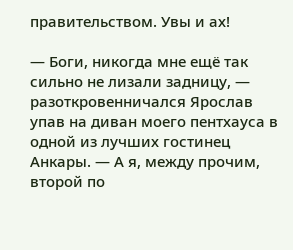правительством. Увы и ах!

— Боги, никогда мне ещё так сильно не лизали задницу, — разоткровенничался Ярослав упав на диван моего пентхауса в одной из лучших гостинец Анкары. — А я, между прочим, второй по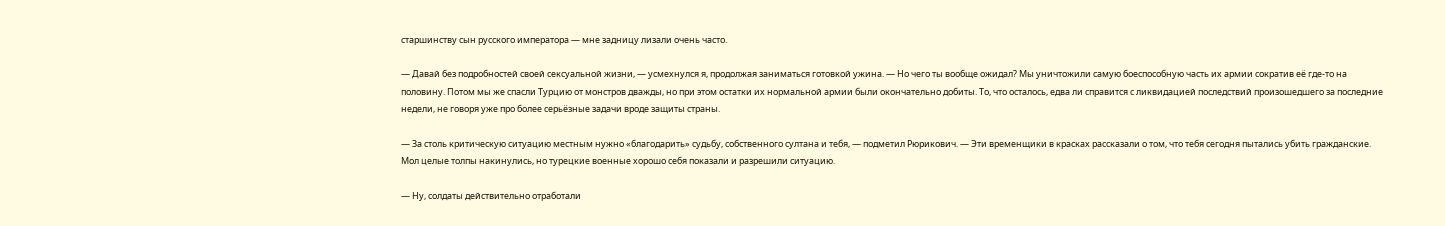старшинству сын русского императора — мне задницу лизали очень часто.

— Давай без подробностей своей сексуальной жизни, — усмехнулся я, продолжая заниматься готовкой ужина. — Но чего ты вообще ожидал? Мы уничтожили самую боеспособную часть их армии сократив её где-то на половину. Потом мы же спасли Турцию от монстров дважды, но при этом остатки их нормальной армии были окончательно добиты. То, что осталось, едва ли справится с ликвидацией последствий произошедшего за последние недели, не говоря уже про более серьёзные задачи вроде защиты страны.

— За столь критическую ситуацию местным нужно «благодарить» судьбу, собственного султана и тебя, — подметил Рюрикович. — Эти временщики в красках рассказали о том, что тебя сегодня пытались убить гражданские. Мол целые толпы накинулись, но турецкие военные хорошо себя показали и разрешили ситуацию.

— Ну, солдаты действительно отработали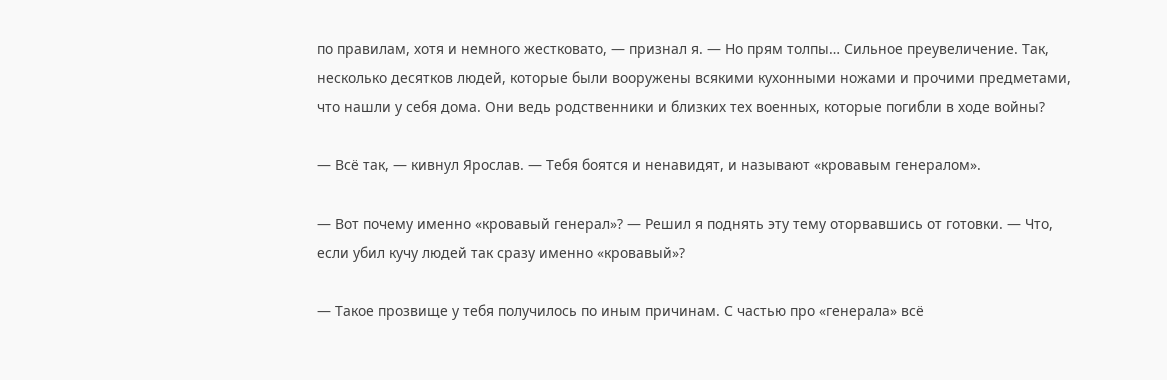по правилам, хотя и немного жестковато, — признал я. — Но прям толпы… Сильное преувеличение. Так, несколько десятков людей, которые были вооружены всякими кухонными ножами и прочими предметами, что нашли у себя дома. Они ведь родственники и близких тех военных, которые погибли в ходе войны?

— Всё так, — кивнул Ярослав. — Тебя боятся и ненавидят, и называют «кровавым генералом».

— Вот почему именно «кровавый генерал»? — Решил я поднять эту тему оторвавшись от готовки. — Что, если убил кучу людей так сразу именно «кровавый»?

— Такое прозвище у тебя получилось по иным причинам. С частью про «генерала» всё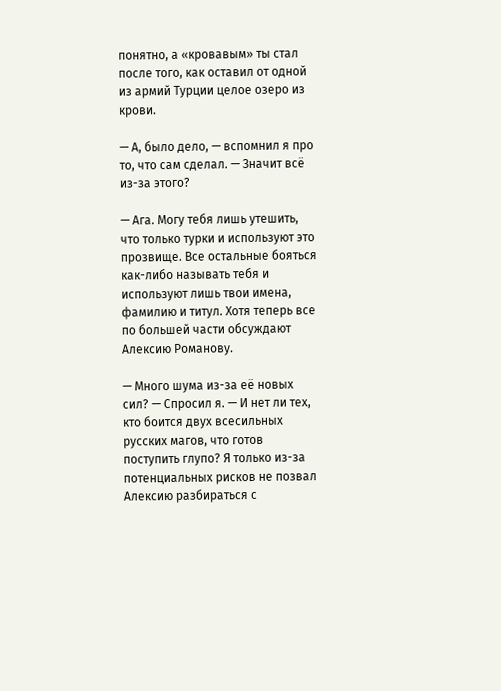понятно, а «кровавым» ты стал после того, как оставил от одной из армий Турции целое озеро из крови.

— А, было дело, — вспомнил я про то, что сам сделал. — Значит всё из-за этого?

— Ага. Могу тебя лишь утешить, что только турки и используют это прозвище. Все остальные бояться как-либо называть тебя и используют лишь твои имена, фамилию и титул. Хотя теперь все по большей части обсуждают Алексию Романову.

— Много шума из-за её новых сил? — Спросил я. — И нет ли тех, кто боится двух всесильных русских магов, что готов поступить глупо? Я только из-за потенциальных рисков не позвал Алексию разбираться с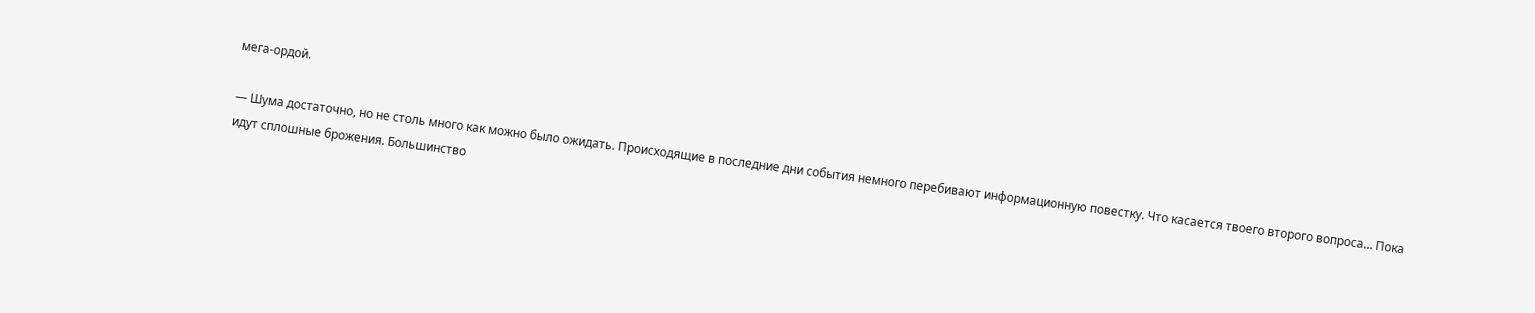мега-ордой.

— Шума достаточно, но не столь много как можно было ожидать. Происходящие в последние дни события немного перебивают информационную повестку. Что касается твоего второго вопроса… Пока идут сплошные брожения. Большинство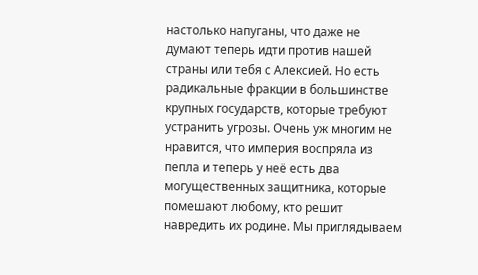настолько напуганы, что даже не думают теперь идти против нашей страны или тебя с Алексией. Но есть радикальные фракции в большинстве крупных государств, которые требуют устранить угрозы. Очень уж многим не нравится, что империя воспряла из пепла и теперь у неё есть два могущественных защитника, которые помешают любому, кто решит навредить их родине. Мы приглядываем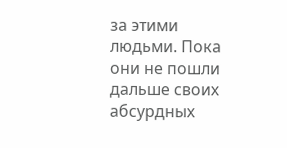за этими людьми. Пока они не пошли дальше своих абсурдных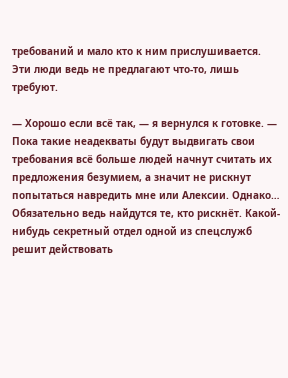требований и мало кто к ним прислушивается. Эти люди ведь не предлагают что-то, лишь требуют.

— Хорошо если всё так, — я вернулся к готовке. — Пока такие неадекваты будут выдвигать свои требования всё больше людей начнут считать их предложения безумием, а значит не рискнут попытаться навредить мне или Алексии. Однако… Обязательно ведь найдутся те, кто рискнёт. Какой-нибудь секретный отдел одной из спецслужб решит действовать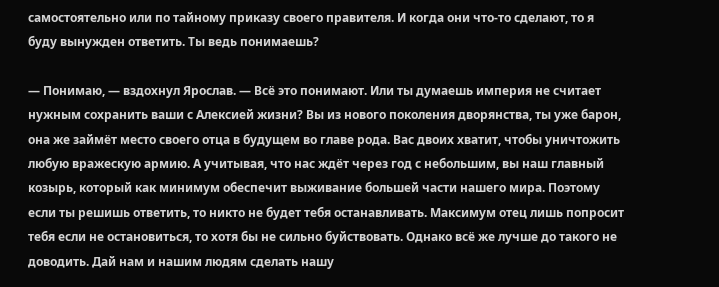самостоятельно или по тайному приказу своего правителя. И когда они что-то сделают, то я буду вынужден ответить. Ты ведь понимаешь?

— Понимаю, — вздохнул Ярослав. — Всё это понимают. Или ты думаешь империя не считает нужным сохранить ваши с Алексией жизни? Вы из нового поколения дворянства, ты уже барон, она же займёт место своего отца в будущем во главе рода. Вас двоих хватит, чтобы уничтожить любую вражескую армию. А учитывая, что нас ждёт через год с небольшим, вы наш главный козырь, который как минимум обеспечит выживание большей части нашего мира. Поэтому если ты решишь ответить, то никто не будет тебя останавливать. Максимум отец лишь попросит тебя если не остановиться, то хотя бы не сильно буйствовать. Однако всё же лучше до такого не доводить. Дай нам и нашим людям сделать нашу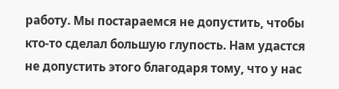работу. Мы постараемся не допустить, чтобы кто-то сделал большую глупость. Нам удастся не допустить этого благодаря тому, что у нас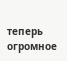теперь огромное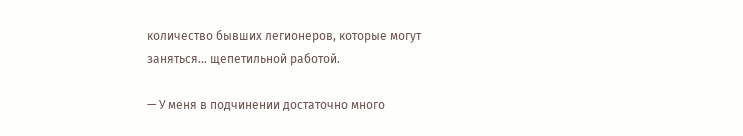количество бывших легионеров, которые могут заняться… щепетильной работой.

— У меня в подчинении достаточно много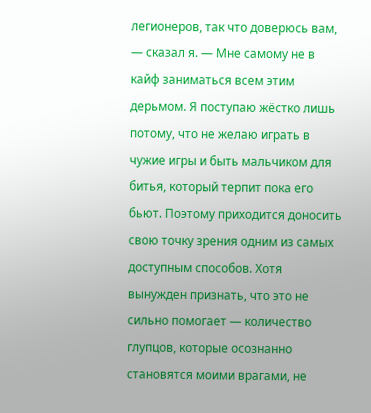легионеров, так что доверюсь вам, — сказал я. — Мне самому не в кайф заниматься всем этим дерьмом. Я поступаю жёстко лишь потому, что не желаю играть в чужие игры и быть мальчиком для битья, который терпит пока его бьют. Поэтому приходится доносить свою точку зрения одним из самых доступным способов. Хотя вынужден признать, что это не сильно помогает — количество глупцов, которые осознанно становятся моими врагами, не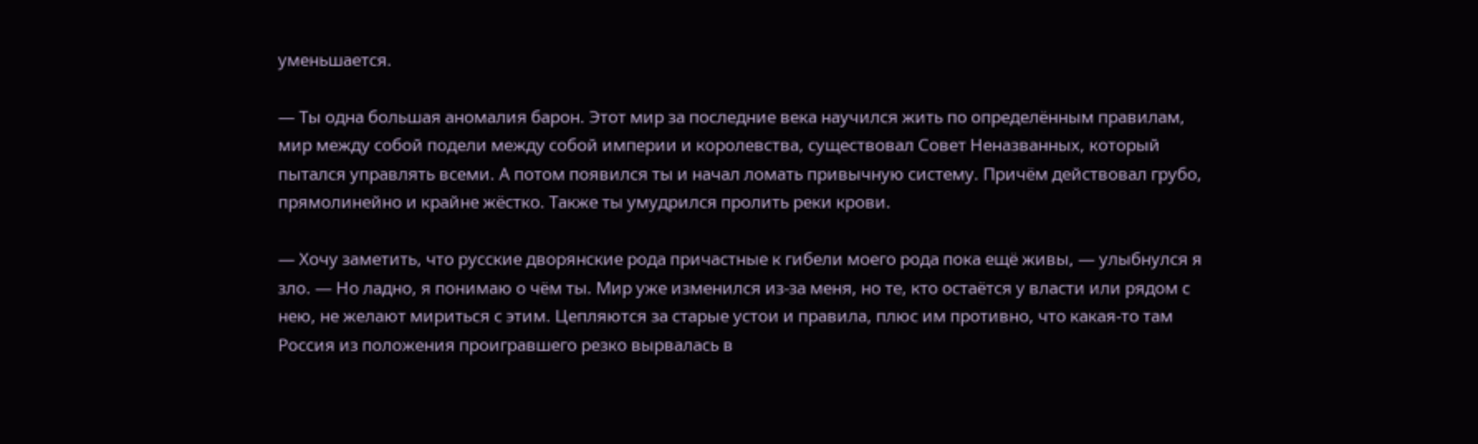уменьшается.

— Ты одна большая аномалия барон. Этот мир за последние века научился жить по определённым правилам, мир между собой подели между собой империи и королевства, существовал Совет Неназванных, который пытался управлять всеми. А потом появился ты и начал ломать привычную систему. Причём действовал грубо, прямолинейно и крайне жёстко. Также ты умудрился пролить реки крови.

— Хочу заметить, что русские дворянские рода причастные к гибели моего рода пока ещё живы, — улыбнулся я зло. — Но ладно, я понимаю о чём ты. Мир уже изменился из-за меня, но те, кто остаётся у власти или рядом с нею, не желают мириться с этим. Цепляются за старые устои и правила, плюс им противно, что какая-то там Россия из положения проигравшего резко вырвалась в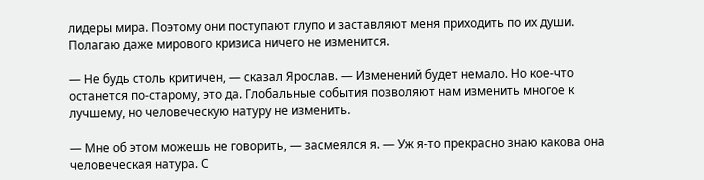лидеры мира. Поэтому они поступают глупо и заставляют меня приходить по их души. Полагаю даже мирового кризиса ничего не изменится.

— Не будь столь критичен, — сказал Ярослав. — Изменений будет немало. Но кое-что останется по-старому, это да. Глобальные события позволяют нам изменить многое к лучшему, но человеческую натуру не изменить.

— Мне об этом можешь не говорить, — засмеялся я. — Уж я-то прекрасно знаю какова она человеческая натура. С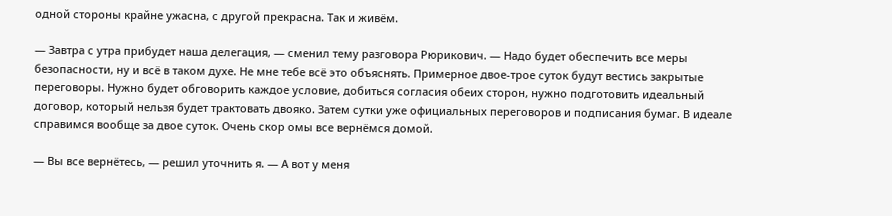одной стороны крайне ужасна, с другой прекрасна. Так и живём.

— Завтра с утра прибудет наша делегация, — сменил тему разговора Рюрикович. — Надо будет обеспечить все меры безопасности, ну и всё в таком духе. Не мне тебе всё это объяснять. Примерное двое-трое суток будут вестись закрытые переговоры. Нужно будет обговорить каждое условие, добиться согласия обеих сторон, нужно подготовить идеальный договор, который нельзя будет трактовать двояко. Затем сутки уже официальных переговоров и подписания бумаг. В идеале справимся вообще за двое суток. Очень скор омы все вернёмся домой.

— Вы все вернётесь, — решил уточнить я. — А вот у меня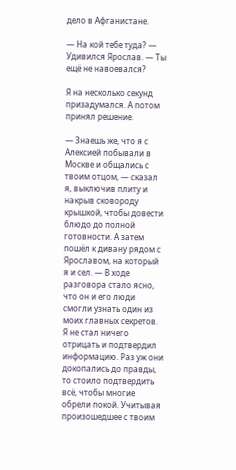дело в Афганистане.

— На кой тебе туда? — Удивился Ярослав. — Ты ещё не навоевался?

Я на несколько секунд призадумался. А потом принял решение.

— Знаешь же, что я с Алексией побывали в Москве и общались с твоим отцом, — сказал я, выключив плиту и накрыв сковороду крышкой, чтобы довести блюдо до полной готовности. А затем пошёл к дивану рядом с Ярославом, на который я и сел. — В ходе разговора стало ясно, что он и его люди смогли узнать один из моих главных секретов. Я не стал ничего отрицать и подтвердил информацию. Раз уж они докопались до правды, то стоило подтвердить всё, чтобы многие обрели покой. Учитывая произошедшее с твоим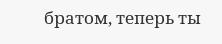братом, теперь ты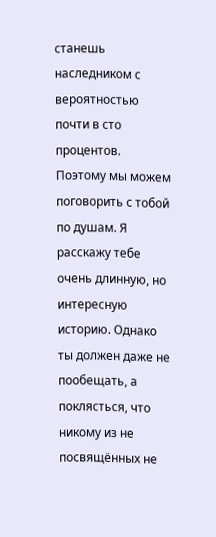станешь наследником с вероятностью почти в сто процентов. Поэтому мы можем поговорить с тобой по душам. Я расскажу тебе очень длинную, но интересную историю. Однако ты должен даже не пообещать, а поклясться, что никому из не посвящённых не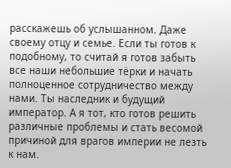расскажешь об услышанном. Даже своему отцу и семье. Если ты готов к подобному, то считай я готов забыть все наши небольшие тёрки и начать полноценное сотрудничество между нами. Ты наследник и будущий император. А я тот, кто готов решить различные проблемы и стать весомой причиной для врагов империи не лезть к нам.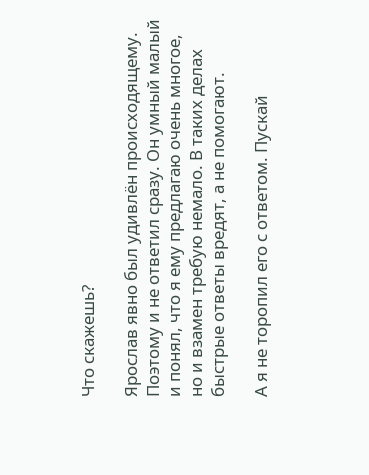Что скажешь?

Ярослав явно был удивлён происходящему. Поэтому и не ответил сразу. Он умный малый и понял, что я ему предлагаю очень многое, но и взамен требую немало. В таких делах быстрые ответы вредят, а не помогают.

А я не торопил его с ответом. Пускай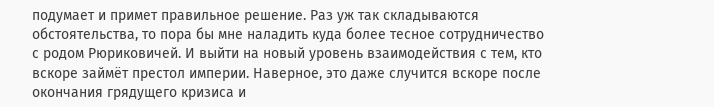подумает и примет правильное решение. Раз уж так складываются обстоятельства, то пора бы мне наладить куда более тесное сотрудничество с родом Рюриковичей. И выйти на новый уровень взаимодействия с тем, кто вскоре займёт престол империи. Наверное, это даже случится вскоре после окончания грядущего кризиса и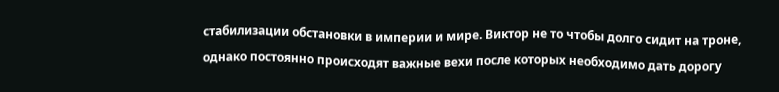стабилизации обстановки в империи и мире. Виктор не то чтобы долго сидит на троне, однако постоянно происходят важные вехи после которых необходимо дать дорогу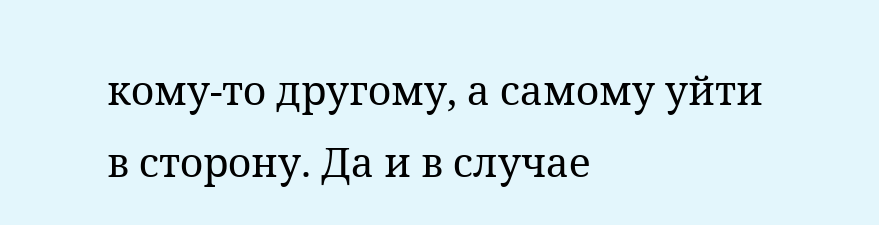кому-то другому, а самому уйти в сторону. Да и в случае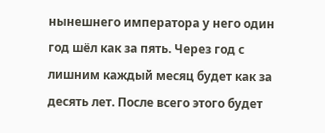нынешнего императора у него один год шёл как за пять. Через год с лишним каждый месяц будет как за десять лет. После всего этого будет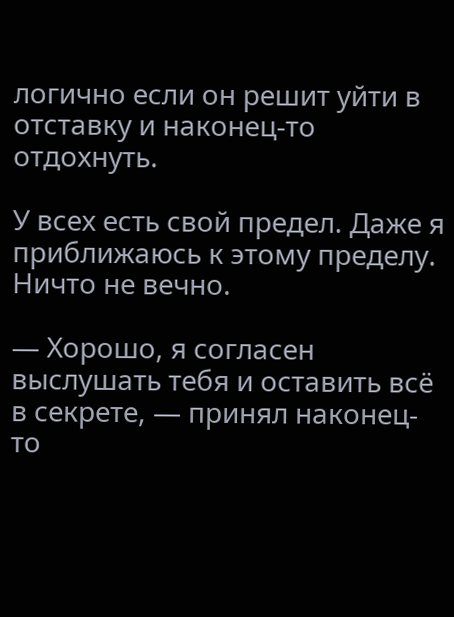логично если он решит уйти в отставку и наконец-то отдохнуть.

У всех есть свой предел. Даже я приближаюсь к этому пределу. Ничто не вечно.

— Хорошо, я согласен выслушать тебя и оставить всё в секрете, — принял наконец-то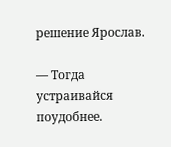решение Ярослав.

— Тогда устраивайся поудобнее.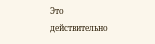Это действительно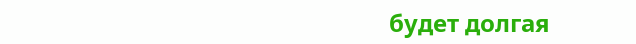будет долгая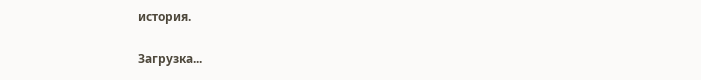история.

Загрузка...